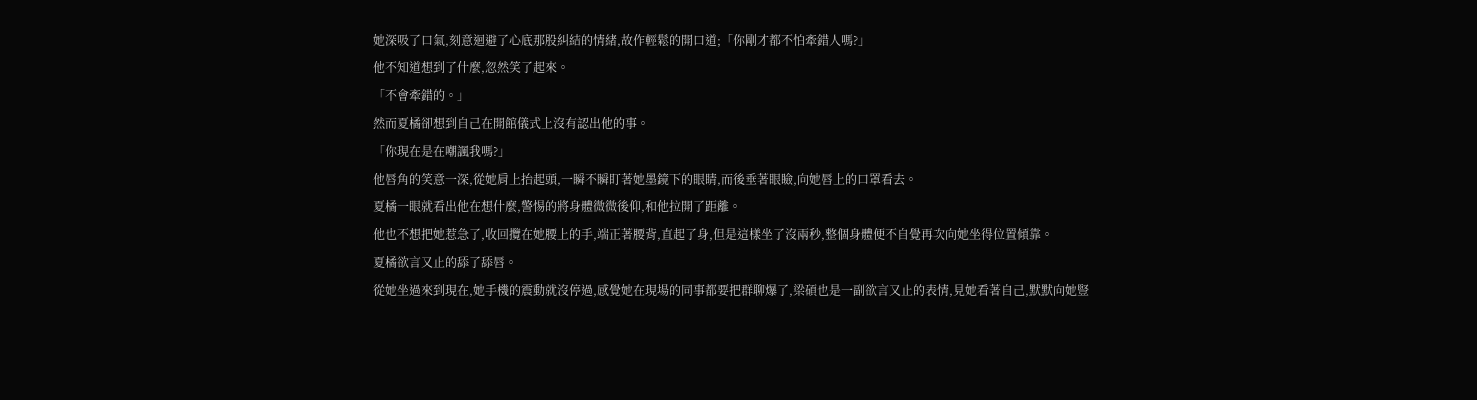她深吸了口氣,刻意迴避了心底那股糾結的情緒,故作輕鬆的開口道;「你剛才都不怕牽錯人嗎?」
他不知道想到了什麼,忽然笑了起來。
「不會牽錯的。」
然而夏橘卻想到自己在開館儀式上沒有認出他的事。
「你現在是在嘲諷我嗎?」
他唇角的笑意一深,從她肩上抬起頭,一瞬不瞬盯著她墨鏡下的眼睛,而後垂著眼瞼,向她唇上的口罩看去。
夏橘一眼就看出他在想什麼,警惕的將身體微微後仰,和他拉開了距離。
他也不想把她惹急了,收回攬在她腰上的手,端正著腰背,直起了身,但是這樣坐了沒兩秒,整個身體便不自覺再次向她坐得位置傾靠。
夏橘欲言又止的舔了舔唇。
從她坐過來到現在,她手機的震動就沒停過,感覺她在現場的同事都要把群聊爆了,梁碩也是一副欲言又止的表情,見她看著自己,默默向她豎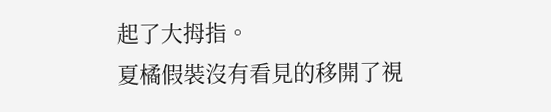起了大拇指。
夏橘假裝沒有看見的移開了視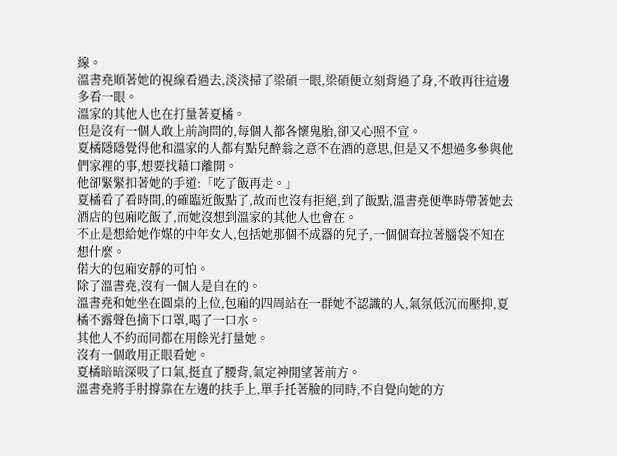線。
溫書堯順著她的視線看過去,淡淡掃了梁碩一眼,梁碩便立刻背過了身,不敢再往這邊多看一眼。
溫家的其他人也在打量著夏橘。
但是沒有一個人敢上前詢問的,每個人都各懷鬼胎,卻又心照不宣。
夏橘隱隱覺得他和溫家的人都有點兒醉翁之意不在酒的意思,但是又不想過多參與他們家裡的事,想要找藉口離開。
他卻緊緊扣著她的手道:「吃了飯再走。」
夏橘看了看時間,的確臨近飯點了,故而也沒有拒絕,到了飯點,溫書堯便準時帶著她去酒店的包廂吃飯了,而她沒想到溫家的其他人也會在。
不止是想給她作媒的中年女人,包括她那個不成器的兒子,一個個耷拉著腦袋不知在想什麼。
偌大的包廂安靜的可怕。
除了溫書堯,沒有一個人是自在的。
溫書堯和她坐在圓桌的上位,包廂的四周站在一群她不認識的人,氣氛低沉而壓抑,夏橘不露聲色摘下口罩,喝了一口水。
其他人不約而同都在用餘光打量她。
沒有一個敢用正眼看她。
夏橘暗暗深吸了口氣,挺直了腰背,氣定神閒望著前方。
溫書堯將手肘撐靠在左邊的扶手上,單手托著臉的同時,不自覺向她的方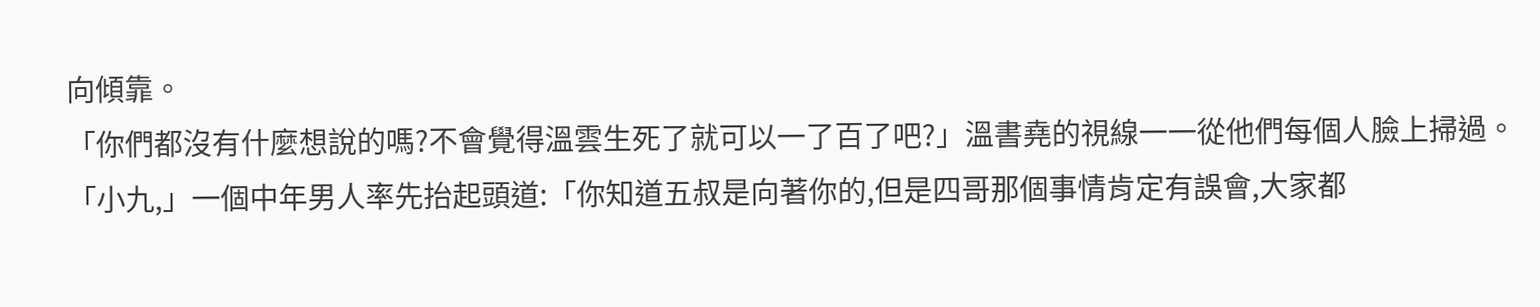向傾靠。
「你們都沒有什麼想說的嗎?不會覺得溫雲生死了就可以一了百了吧?」溫書堯的視線一一從他們每個人臉上掃過。
「小九,」一個中年男人率先抬起頭道:「你知道五叔是向著你的,但是四哥那個事情肯定有誤會,大家都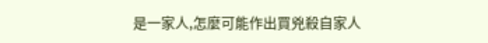是一家人,怎麼可能作出買兇殺自家人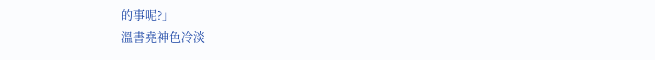的事呢?」
溫書堯神色冷淡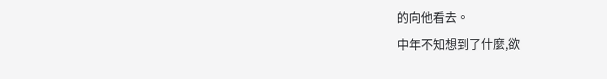的向他看去。
中年不知想到了什麼,欲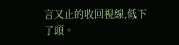言又止的收回視線,低下了頭。